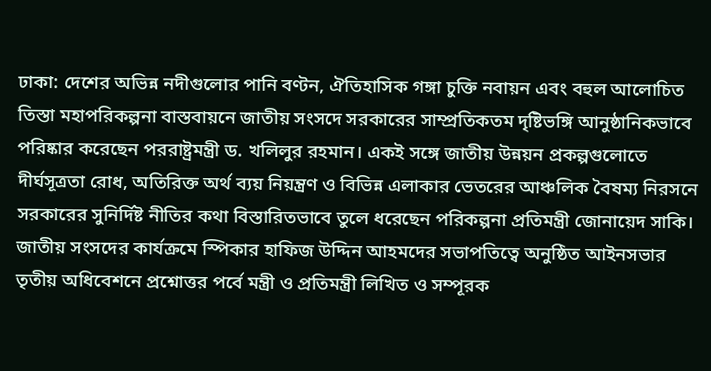ঢাকা: দেশের অভিন্ন নদীগুলোর পানি বণ্টন, ঐতিহাসিক গঙ্গা চুক্তি নবায়ন এবং বহুল আলোচিত তিস্তা মহাপরিকল্পনা বাস্তবায়নে জাতীয় সংসদে সরকারের সাম্প্রতিকতম দৃষ্টিভঙ্গি আনুষ্ঠানিকভাবে পরিষ্কার করেছেন পররাষ্ট্রমন্ত্রী ড. খলিলুর রহমান। একই সঙ্গে জাতীয় উন্নয়ন প্রকল্পগুলোতে দীর্ঘসূত্রতা রোধ, অতিরিক্ত অর্থ ব্যয় নিয়ন্ত্রণ ও বিভিন্ন এলাকার ভেতরের আঞ্চলিক বৈষম্য নিরসনে সরকারের সুনির্দিষ্ট নীতির কথা বিস্তারিতভাবে তুলে ধরেছেন পরিকল্পনা প্রতিমন্ত্রী জোনায়েদ সাকি।
জাতীয় সংসদের কার্যক্রমে স্পিকার হাফিজ উদ্দিন আহমদের সভাপতিত্বে অনুষ্ঠিত আইনসভার তৃতীয় অধিবেশনে প্রশ্নোত্তর পর্বে মন্ত্রী ও প্রতিমন্ত্রী লিখিত ও সম্পূরক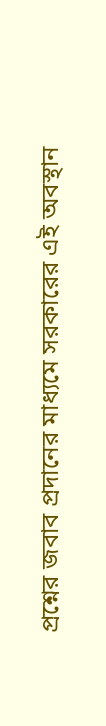প্রশ্নের জবাব প্রদানের মাধ্যমে সরকারের এই অবস্থান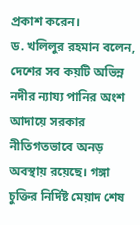প্রকাশ করেন।
ড. খলিলুর রহমান বলেন, দেশের সব কয়টি অভিন্ন নদীর ন্যায্য পানির অংশ আদায়ে সরকার নীতিগতভাবে অনড় অবস্থায় রয়েছে। গঙ্গা চুক্তির নির্দিষ্ট মেয়াদ শেষ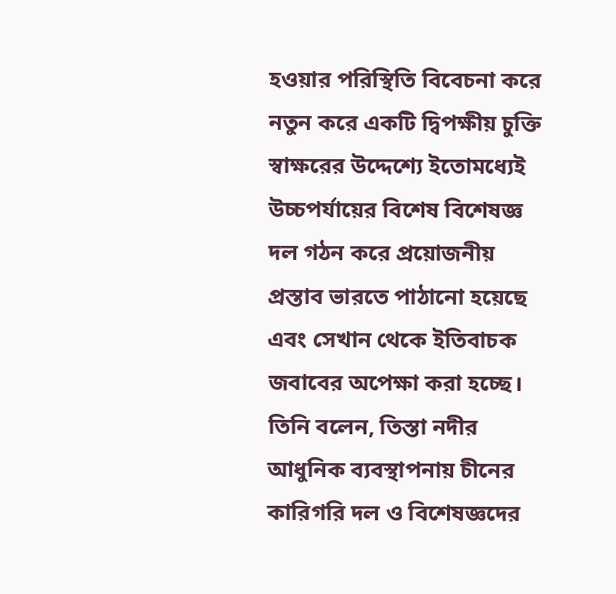হওয়ার পরিস্থিতি বিবেচনা করে নতুন করে একটি দ্বিপক্ষীয় চুক্তি স্বাক্ষরের উদ্দেশ্যে ইতোমধ্যেই উচ্চপর্যায়ের বিশেষ বিশেষজ্ঞ দল গঠন করে প্রয়োজনীয় প্রস্তাব ভারতে পাঠানো হয়েছে এবং সেখান থেকে ইতিবাচক জবাবের অপেক্ষা করা হচ্ছে।
তিনি বলেন, তিস্তা নদীর আধুনিক ব্যবস্থাপনায় চীনের কারিগরি দল ও বিশেষজ্ঞদের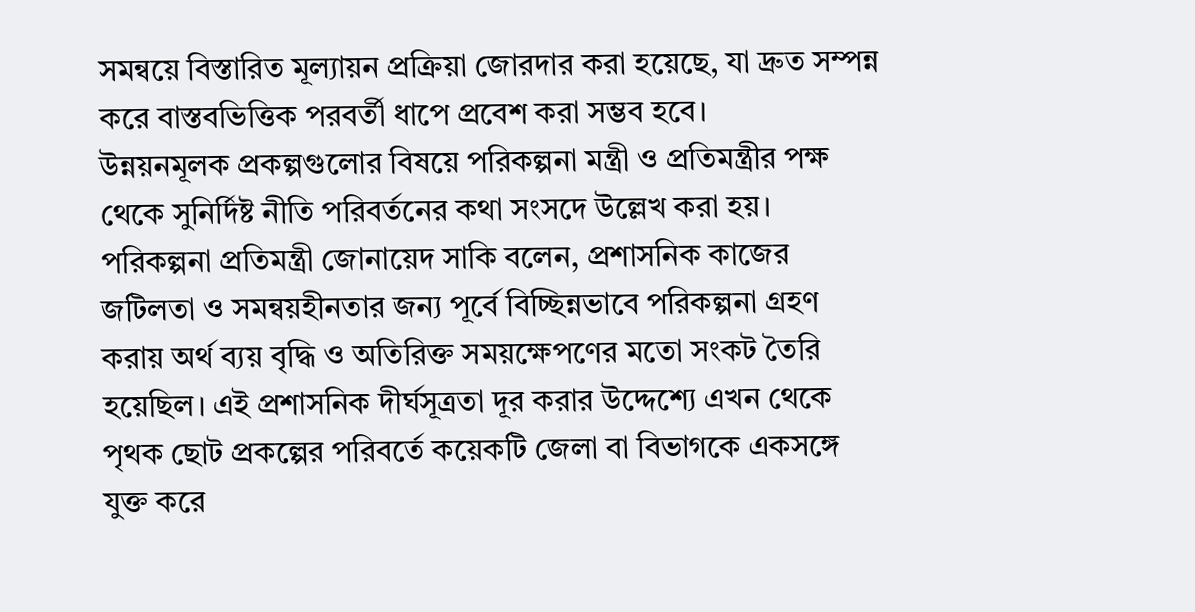সমন্বয়ে বিস্তারিত মূল্যায়ন প্রক্রিয়া জোরদার করা হয়েছে, যা দ্রুত সম্পন্ন করে বাস্তবভিত্তিক পরবর্তী ধাপে প্রবেশ করা সম্ভব হবে।
উন্নয়নমূলক প্রকল্পগুলোর বিষয়ে পরিকল্পনা মন্ত্রী ও প্রতিমন্ত্রীর পক্ষ থেকে সুনির্দিষ্ট নীতি পরিবর্তনের কথা সংসদে উল্লেখ করা হয়।
পরিকল্পনা প্রতিমন্ত্রী জোনায়েদ সাকি বলেন, প্রশাসনিক কাজের জটিলতা ও সমন্বয়হীনতার জন্য পূর্বে বিচ্ছিন্নভাবে পরিকল্পনা গ্রহণ করায় অর্থ ব্যয় বৃদ্ধি ও অতিরিক্ত সময়ক্ষেপণের মতো সংকট তৈরি হয়েছিল। এই প্রশাসনিক দীর্ঘসূত্রতা দূর করার উদ্দেশ্যে এখন থেকে পৃথক ছোট প্রকল্পের পরিবর্তে কয়েকটি জেলা বা বিভাগকে একসঙ্গে যুক্ত করে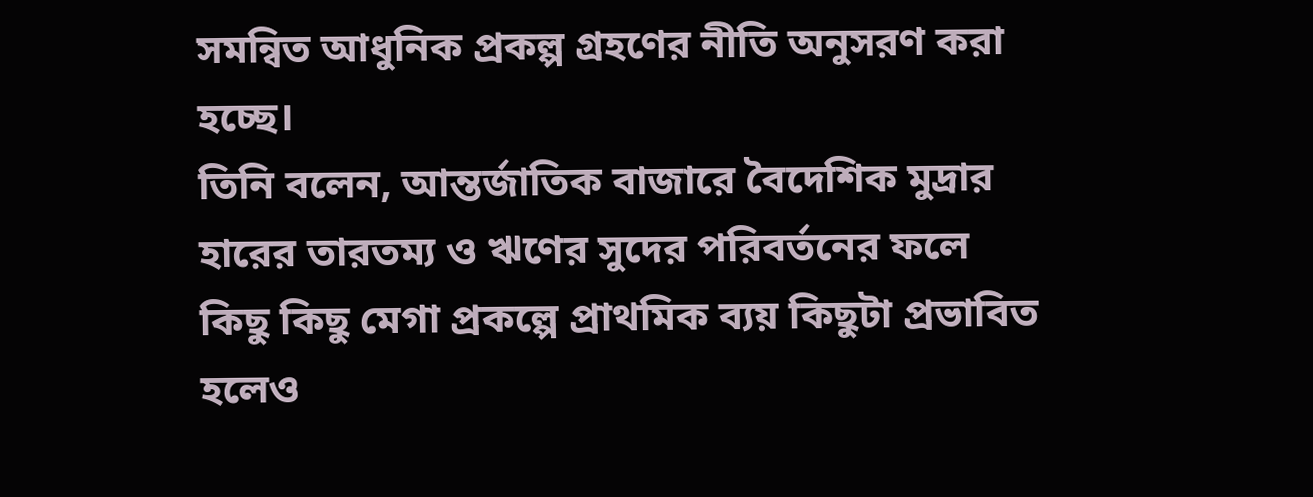সমন্বিত আধুনিক প্রকল্প গ্রহণের নীতি অনুসরণ করা হচ্ছে।
তিনি বলেন, আন্তর্জাতিক বাজারে বৈদেশিক মুদ্রার হারের তারতম্য ও ঋণের সুদের পরিবর্তনের ফলে কিছু কিছু মেগা প্রকল্পে প্রাথমিক ব্যয় কিছুটা প্রভাবিত হলেও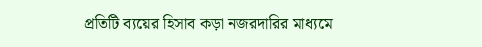প্রতিটি ব্যয়ের হিসাব কড়া নজরদারির মাধ্যমে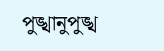পুঙ্খানুপুঙ্খ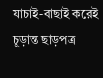যাচাই-বাছাই করেই চূড়ান্ত ছাড়পত্র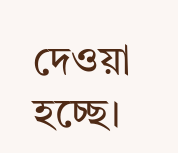দেওয়া হচ্ছে।